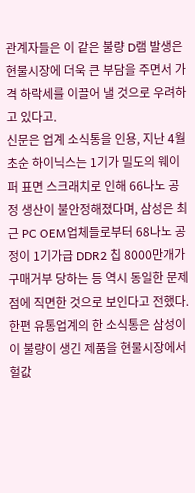관계자들은 이 같은 불량 D램 발생은 현물시장에 더욱 큰 부담을 주면서 가격 하락세를 이끌어 낼 것으로 우려하고 있다고.
신문은 업계 소식통을 인용, 지난 4월 초순 하이닉스는 1기가 밀도의 웨이퍼 표면 스크래치로 인해 66나노 공정 생산이 불안정해졌다며, 삼성은 최근 PC OEM업체들로부터 68나노 공정이 1기가급 DDR2 칩 8000만개가 구매거부 당하는 등 역시 동일한 문제점에 직면한 것으로 보인다고 전했다.
한편 유통업계의 한 소식통은 삼성이 이 불량이 생긴 제품을 현물시장에서 헐값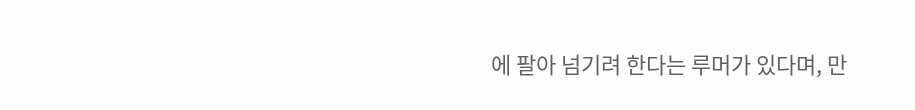에 팔아 넘기려 한다는 루머가 있다며, 만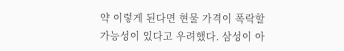약 이렇게 된다면 현물 가격이 폭락할 가능성이 있다고 우려했다. 삼성이 아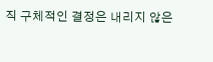직 구체적인 결정은 내리지 않은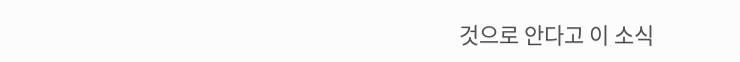것으로 안다고 이 소식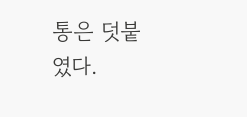통은 덧붙였다.